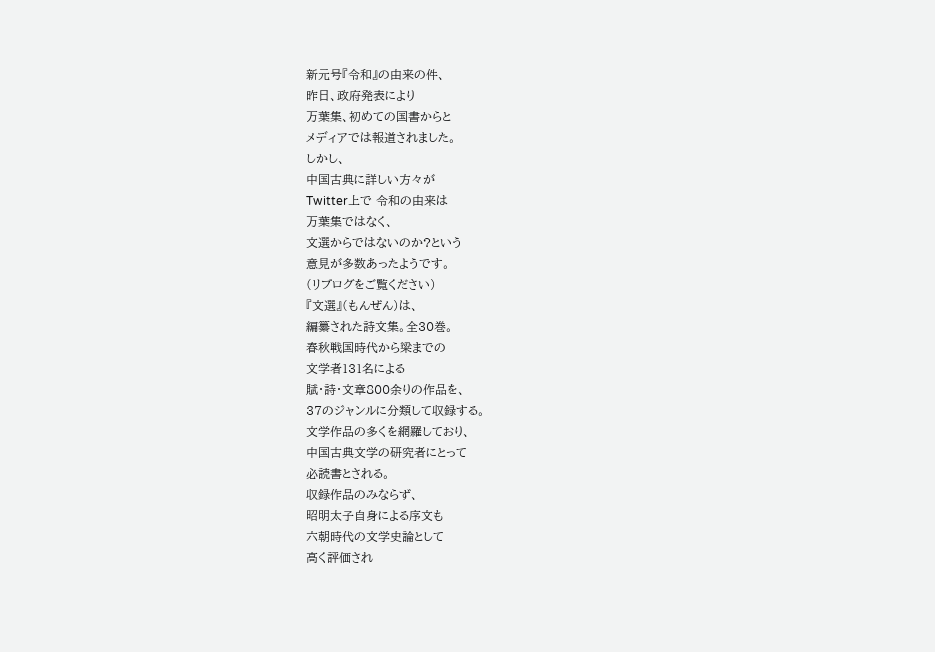新元号『令和』の由来の件、
昨日、政府発表により
万葉集、初めての国書からと
メディアでは報道されました。
しかし、
中国古典に詳しい方々が
Twitter上で 令和の由来は
万葉集ではなく、
文選からではないのか?という
意見が多数あったようです。
(リブログをご覧ください)
『文選』(もんぜん)は、
編纂された詩文集。全30巻。
春秋戦国時代から梁までの
文学者131名による
賦・詩・文章800余りの作品を、
37のジャンルに分類して収録する。
文学作品の多くを網羅しており、
中国古典文学の研究者にとって
必読書とされる。
収録作品のみならず、
昭明太子自身による序文も
六朝時代の文学史論として
高く評価され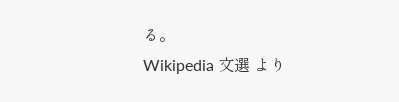る。
Wikipedia 文選 より